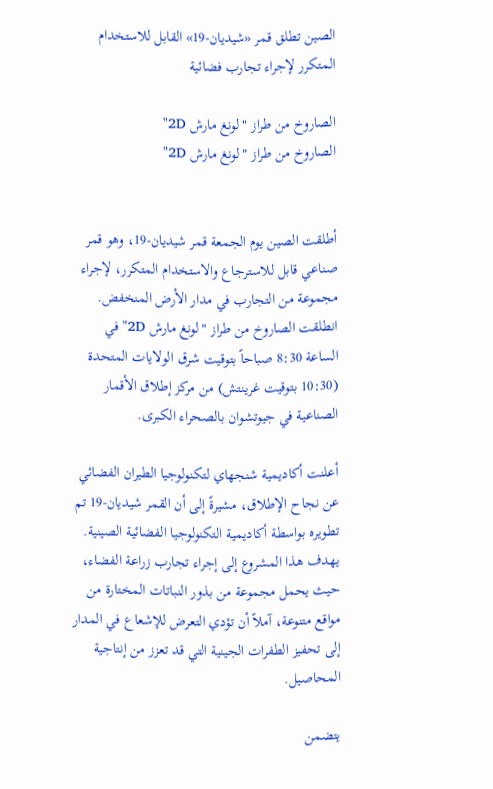الصين تطلق قمر «شيديان-19» القابل للاستخدام المتكرر لإجراء تجارب فضائية

الصاروخ من طراز "لونغ مارش 2D"
الصاروخ من طراز "لونغ مارش 2D"


أطلقت الصين يوم الجمعة قمر شيديان-19، وهو قمر صناعي قابل للاسترجاع والاستخدام المتكرر، لإجراء مجموعة من التجارب في مدار الأرض المنخفض. انطلقت الصاروخ من طراز "لونغ مارش 2D" في الساعة 8:30 صباحاً بتوقيت شرق الولايات المتحدة (10:30 بتوقيت غرينتش) من مركز إطلاق الأقمار الصناعية في جيوتشوان بالصحراء الكبرى.

أعلنت أكاديمية شنجهاي لتكنولوجيا الطيران الفضائي عن نجاح الإطلاق، مشيرةً إلى أن القمر شيديان-19 تم تطويره بواسطة أكاديمية التكنولوجيا الفضائية الصينية. يهدف هذا المشروع إلى إجراء تجارب زراعة الفضاء، حيث يحمل مجموعة من بذور النباتات المختارة من مواقع متنوعة، آملاً أن تؤدي التعرض للإشعاع في المدار إلى تحفيز الطفرات الجينية التي قد تعزز من إنتاجية المحاصيل.

يتضمن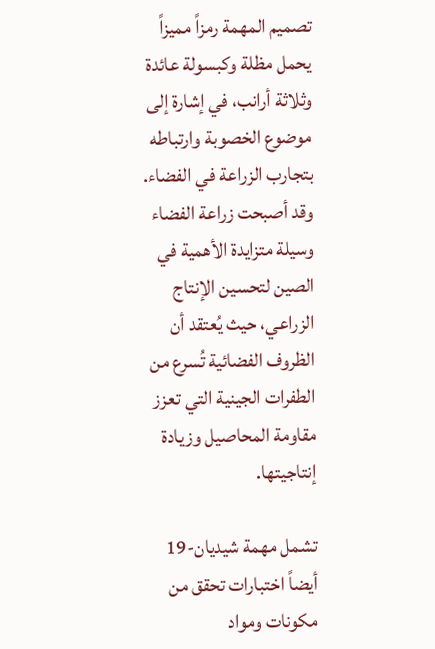تصميم المهمة رمزاً مميزاً يحمل مظلة وكبسولة عائدة وثلاثة أرانب، في إشارة إلى موضوع الخصوبة وارتباطه بتجارب الزراعة في الفضاء. وقد أصبحت زراعة الفضاء وسيلة متزايدة الأهمية في الصين لتحسين الإنتاج الزراعي، حيث يُعتقد أن الظروف الفضائية تُسرع من الطفرات الجينية التي تعزز مقاومة المحاصيل وزيادة إنتاجيتها.

تشمل مهمة شيديان-19 أيضاً اختبارات تحقق من مكونات ومواد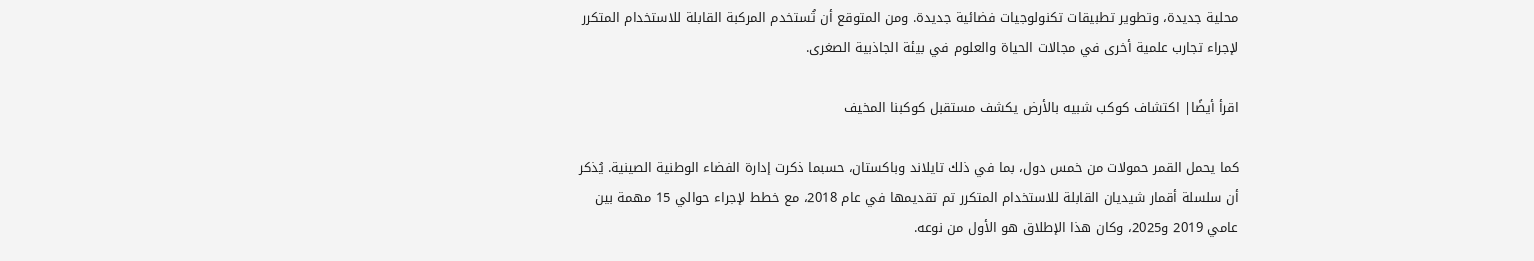محلية جديدة، وتطوير تطبيقات تكنولوجيات فضائية جديدة. ومن المتوقع أن تُستخدم المركبة القابلة للاستخدام المتكرر لإجراء تجارب علمية أخرى في مجالات الحياة والعلوم في بيئة الجاذبية الصغرى.

اقرأ أيضًا| اكتشاف كوكب شبيه بالأرض يكشف مستقبل كوكبنا المخيف

كما يحمل القمر حمولات من خمس دول، بما في ذلك تايلاند وباكستان، حسبما ذكرت إدارة الفضاء الوطنية الصينية. يُذكر أن سلسلة أقمار شيديان القابلة للاستخدام المتكرر تم تقديمها في عام 2018، مع خطط لإجراء حوالي 15 مهمة بين عامي 2019 و2025، وكان هذا الإطلاق هو الأول من نوعه.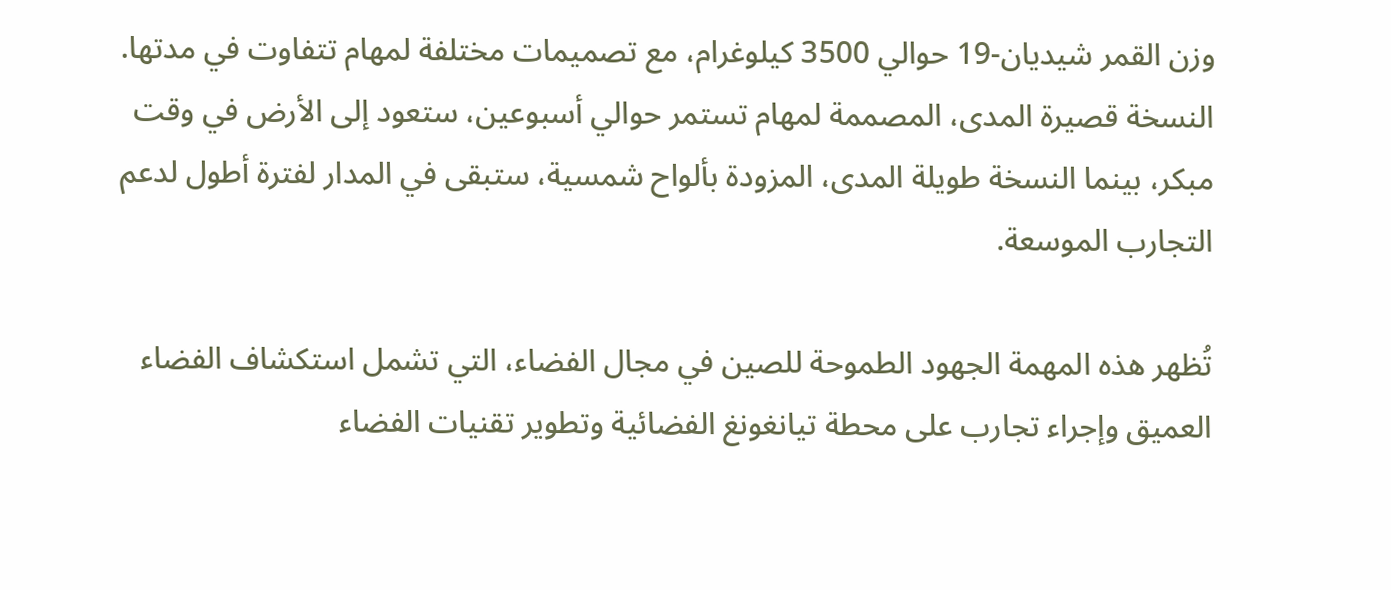وزن القمر شيديان-19 حوالي 3500 كيلوغرام، مع تصميمات مختلفة لمهام تتفاوت في مدتها. النسخة قصيرة المدى، المصممة لمهام تستمر حوالي أسبوعين، ستعود إلى الأرض في وقت مبكر، بينما النسخة طويلة المدى، المزودة بألواح شمسية، ستبقى في المدار لفترة أطول لدعم التجارب الموسعة.

تُظهر هذه المهمة الجهود الطموحة للصين في مجال الفضاء، التي تشمل استكشاف الفضاء العميق وإجراء تجارب على محطة تيانغونغ الفضائية وتطوير تقنيات الفضاء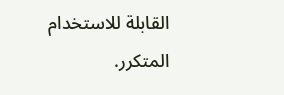القابلة للاستخدام المتكرر.